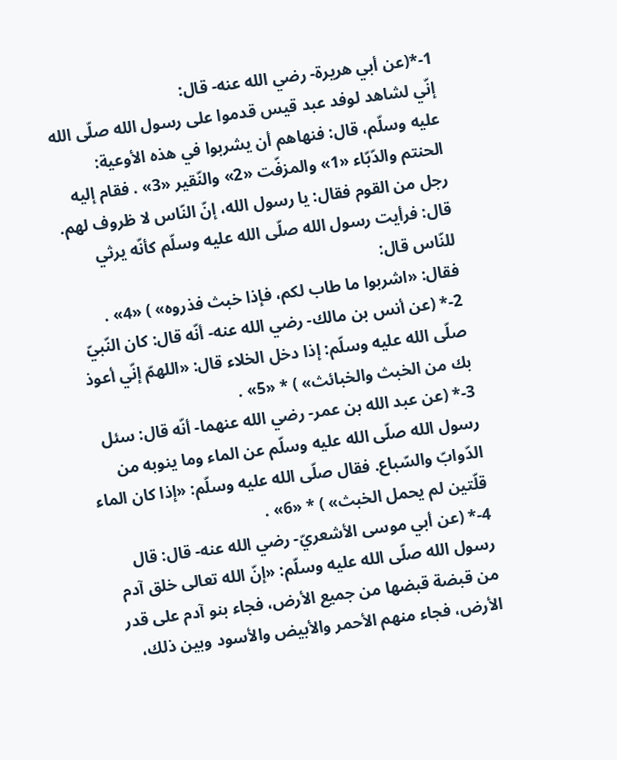1-*(عن أبي هريرة- رضي الله عنه- قال:
إنّي لشاهد لوفد عبد قيس قدموا على رسول الله صلّى الله عليه وسلّم، قال: فنهاهم أن يشربوا في هذه الأوعية: الحنتم والدّبّاء «1» والمزفّت «2» والنّقير «3» . فقام إليه رجل من القوم فقال: يا رسول الله، إنّ النّاس لا ظروف لهم.
قال: فرأيت رسول الله صلّى الله عليه وسلّم كأنّه يرثي للنّاس قال:
فقال: «اشربوا ما طاب لكم، فإذا خبث فذروه» ) «4» .
2-* (عن أنس بن مالك- رضي الله عنه- أنّه قال: كان النّبيّ صلّى الله عليه وسلّم: إذا دخل الخلاء قال: «اللهمّ إنّي أعوذ بك من الخبث والخبائث» ) * «5» .
3-* (عن عبد الله بن عمر- رضي الله عنهما- أنّه قال: سئل رسول الله صلّى الله عليه وسلّم عن الماء وما ينوبه من الدّوابّ والسّباع. فقال صلّى الله عليه وسلّم: «إذا كان الماء قلّتين لم يحمل الخبث» ) * «6» .
4-* (عن أبي موسى الأشعريّ- رضي الله عنه- قال: قال رسول الله صلّى الله عليه وسلّم: «إنّ الله تعالى خلق آدم من قبضة قبضها من جميع الأرض، فجاء بنو آدم على قدر الأرض، فجاء منهم الأحمر والأبيض والأسود وبين ذلك،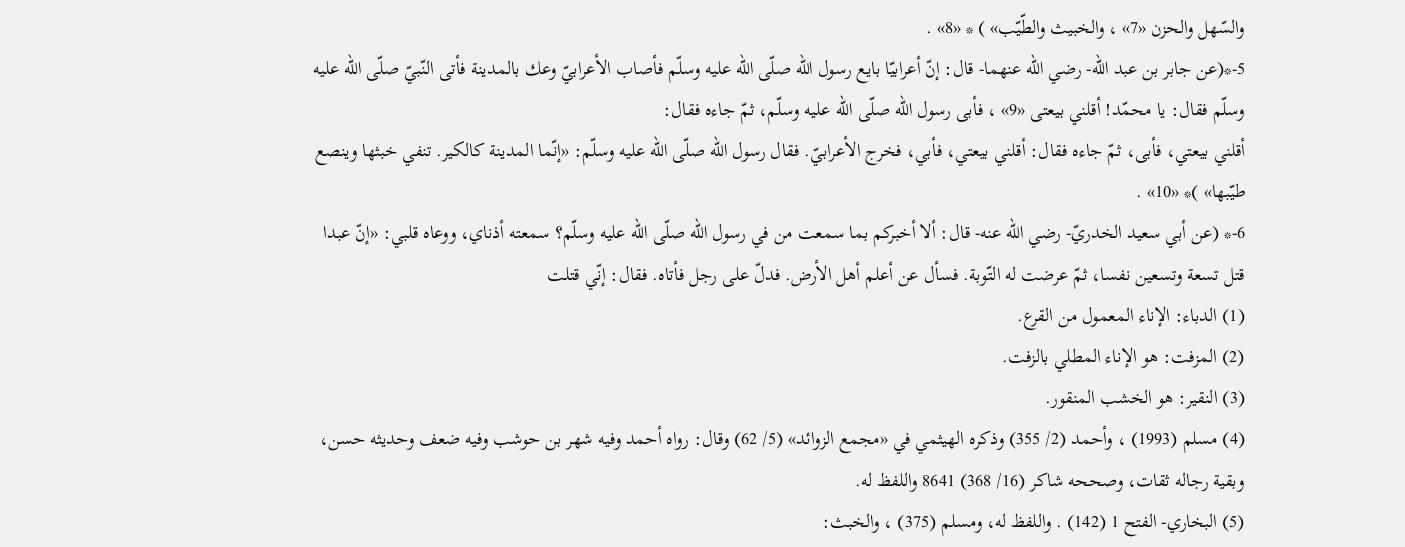والسّهل والحزن «7» ، والخبيث والطّيّب» ) * «8» .
5-*(عن جابر بن عبد الله- رضي الله عنهما- قال: إنّ أعرابيّا بايع رسول الله صلّى الله عليه وسلّم فأصاب الأعرابيّ وعك بالمدينة فأتى النّبيّ صلّى الله عليه وسلّم فقال: يا محمّد! أقلني بيعتى «9» ، فأبى رسول الله صلّى الله عليه وسلّم، ثمّ جاءه فقال:
أقلني بيعتي، فأبى، ثمّ جاءه فقال: أقلني بيعتي، فأبي، فخرج الأعرابيّ. فقال رسول الله صلّى الله عليه وسلّم: «إنّما المدينة كالكير. تنفي خبثها وينصع طيّبها» )* «10» .
6-* (عن أبي سعيد الخدريّ- رضي الله عنه- قال: ألا أخبركم بما سمعت من في رسول الله صلّى الله عليه وسلّم؟ سمعته أذناي، ووعاه قلبي: «إنّ عبدا قتل تسعة وتسعين نفسا، ثمّ عرضت له التّوبة. فسأل عن أعلم أهل الأرض. فدلّ على رجل فأتاه. فقال: إنّي قتلت
(1) الدباء: الإناء المعمول من القرع.
(2) المزفت: هو الإناء المطلي بالزفت.
(3) النقير: هو الخشب المنقور.
(4) مسلم (1993) ، وأحمد (2/ 355) وذكره الهيثمي في «مجمع الزوائد» (5/ 62) وقال: رواه أحمد وفيه شهر بن حوشب وفيه ضعف وحديثه حسن، وبقية رجاله ثقات، وصححه شاكر (16/ 368) 8641 واللفظ له.
(5) البخاري- الفتح 1 (142) . واللفظ له، ومسلم (375) ، والخبث: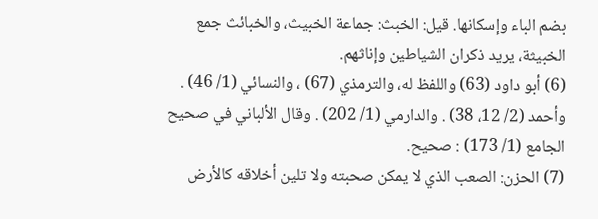بضم الباء وإسكانها. قيل: الخبث: جماعة الخبيث، والخبائث جمع الخبيثة، يريد ذكران الشياطين وإناثهم.
(6) أبو داود (63) واللفظ له، والترمذي (67) ، والنسائي (1/ 46) . وأحمد (2/ 12، 38) . والدارمي (1/ 202) . وقال الألباني في صحيح الجامع (1/ 173) : صحيح.
(7) الحزن: الصعب الذي لا يمكن صحبته ولا تلين أخلاقه كالأرض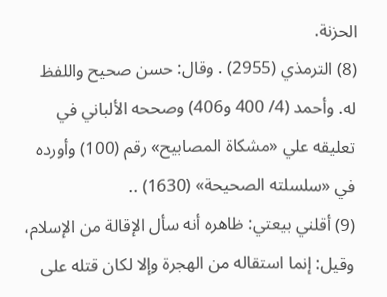الحزنة.
(8) الترمذي (2955) . وقال: حسن صحيح واللفظ له. وأحمد (4/ 400 و406) وصححه الألباني في تعليقه علي «مشكاة المصابيح» رقم (100) وأورده في «سلسلته الصحيحة» (1630) ..
(9) أقلني بيعتي: ظاهره أنه سأل الإقالة من الإسلام، وقيل: إنما استقاله من الهجرة وإلا لكان قتله على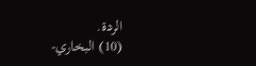الردة.
(10) البخاري-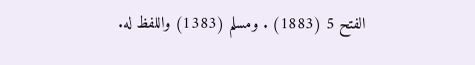الفتح 5 (1883) . ومسلم (1383) واللفظ له.